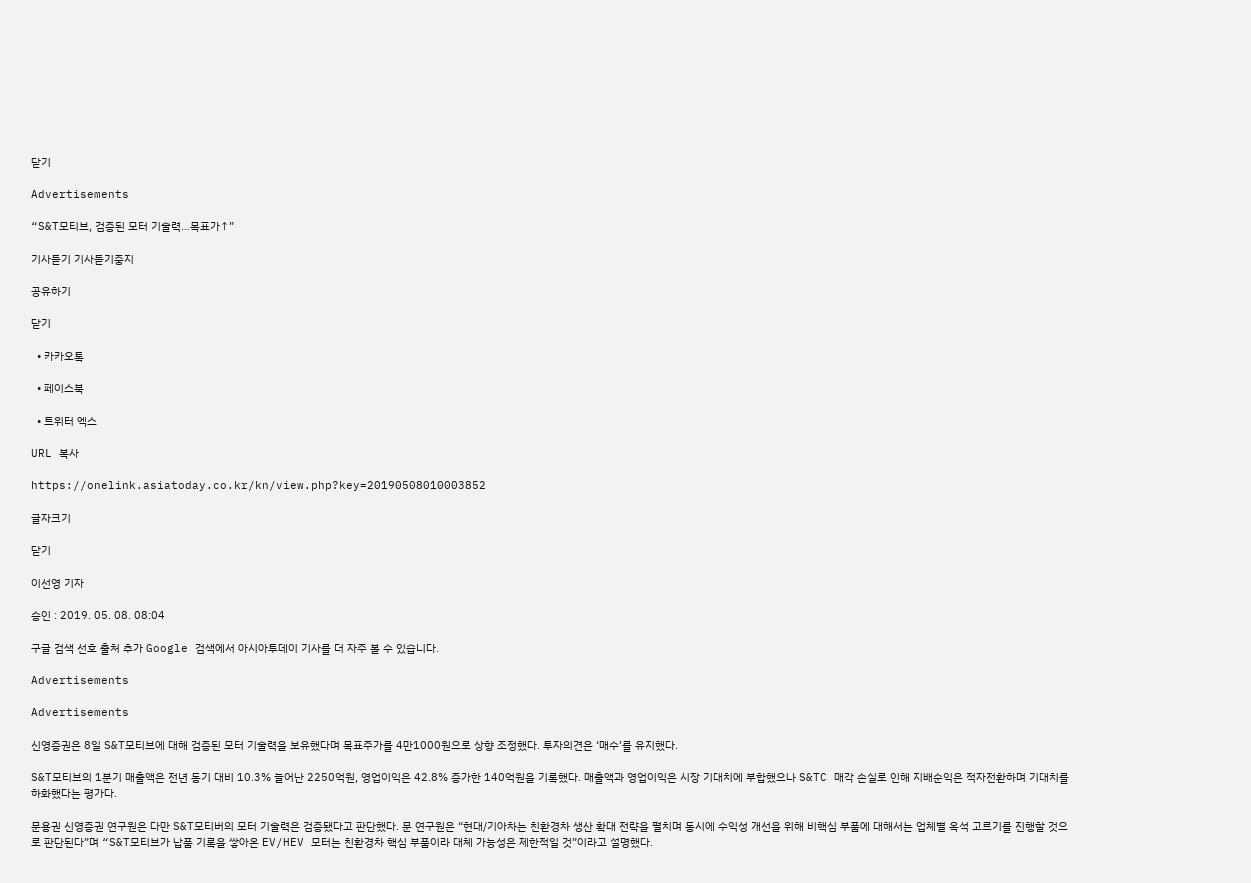닫기

Advertisements

“S&T모티브, 검증된 모터 기술력…목표가↑”

기사듣기 기사듣기중지

공유하기

닫기

  • 카카오톡

  • 페이스북

  • 트위터 엑스

URL 복사

https://onelink.asiatoday.co.kr/kn/view.php?key=20190508010003852

글자크기

닫기

이선영 기자

승인 : 2019. 05. 08. 08:04

구글 검색 선호 출처 추가 Google 검색에서 아시아투데이 기사를 더 자주 볼 수 있습니다.

Advertisements

Advertisements

신영증권은 8일 S&T모티브에 대해 검증된 모터 기술력을 보유했다며 목표주가를 4만1000원으로 상향 조정했다. 투자의견은 ‘매수’를 유지했다.

S&T모티브의 1분기 매출액은 전년 동기 대비 10.3% 늘어난 2250억원, 영업이익은 42.8% 증가한 140억원을 기록했다. 매출액과 영업이익은 시장 기대치에 부합했으나 S&TC 매각 손실로 인해 지배순익은 적자전환하며 기대치를 하화했다는 평가다.

문용권 신영증권 연구원은 다만 S&T모티버의 모터 기술력은 검증됐다고 판단했다. 문 연구원은 “현대/기아차는 친환경차 생산 확대 전략을 펼치며 동시에 수익성 개선을 위해 비핵심 부품에 대해서는 업체별 옥석 고르기를 진행할 것으로 판단된다”며 “S&T모티브가 납품 기록을 쌓아온 EV/HEV 모터는 친환경차 핵심 부품이라 대체 가능성은 제한적일 것”이라고 설명했다.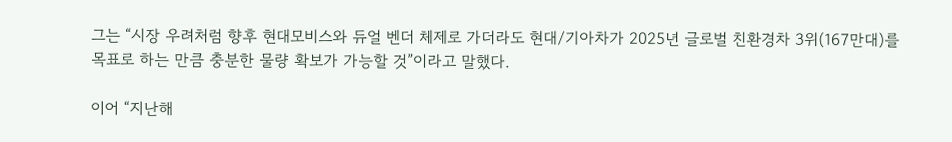그는 “시장 우려처럼 향후 현대모비스와 듀얼 벤더 체제로 가더라도 현대/기아차가 2025년 글로벌 친환경차 3위(167만대)를 목표로 하는 만큼 충분한 물량 확보가 가능할 것”이라고 말했다.

이어 “지난해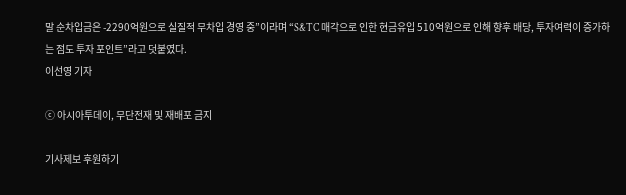말 순차입금은 -2290억원으로 실질적 무차입 경영 중”이라며 “S&TC 매각으로 인한 현금유입 510억원으로 인해 향후 배당, 투자여력이 증가하는 점도 투자 포인트”라고 덧붙였다.
이선영 기자

ⓒ 아시아투데이, 무단전재 및 재배포 금지

기사제보 후원하기